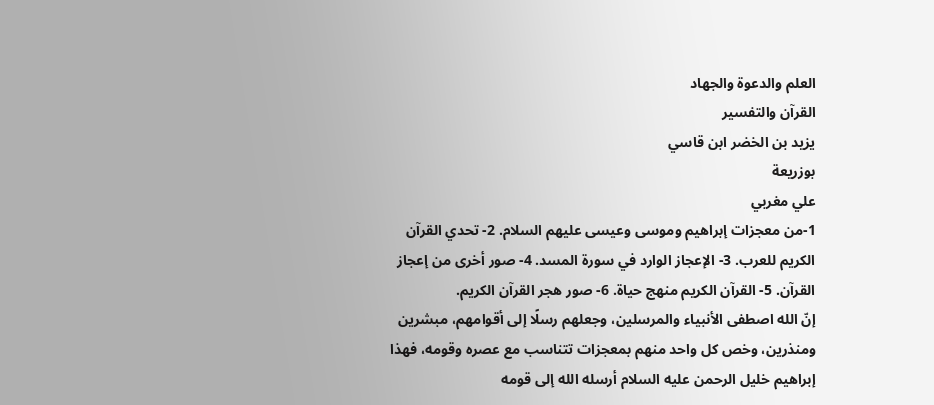العلم والدعوة والجهاد
القرآن والتفسير
يزيد بن الخضر ابن قاسي
بوزريعة
علي مغربي
1-من معجزات إبراهيم وموسى وعيسى عليهم السلام. 2- تحدي القرآن الكريم للعرب. 3- الإعجاز الوارد في سورة المسد. 4- صور أخرى من إعجاز القرآن. 5- القرآن الكريم منهج حياة. 6- صور هجر القرآن الكريم.
إنّ الله اصطفى الأنبياء والمرسلين، وجعلهم رسلًا إلى أقوامهم، مبشرين ومنذرين، وخص كل واحد منهم بمعجزات تتناسب مع عصره وقومه، فهذا إبراهيم خليل الرحمن عليه السلام أرسله الله إلى قومه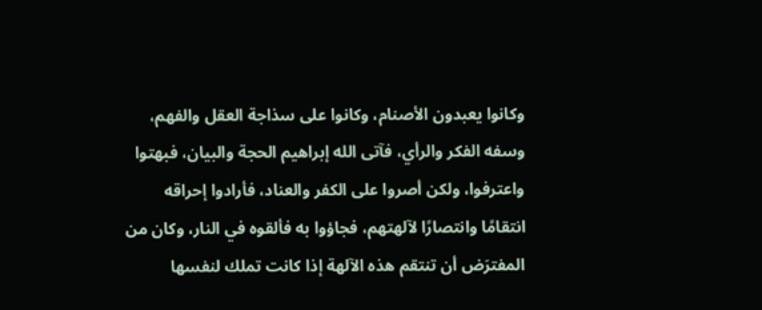وكانوا يعبدون الأصنام، وكانوا على سذاجة العقل والفهم، وسفه الفكر والرأي، فآتى الله إبراهيم الحجة والبيان، فبهتوا واعترفوا، ولكن أصروا على الكفر والعناد، فأرادوا إحراقه انتقامًا وانتصارًا لآلهتهم، فجاؤوا به فألقوه في النار، وكان من المفترَض أن تنتقم هذه الآلهة إذا كانت تملك لنفسها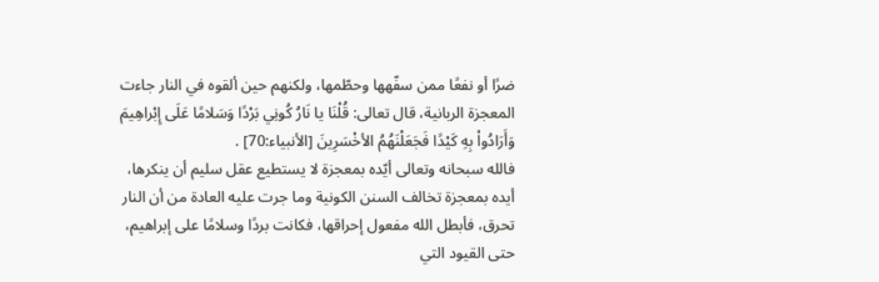ضرًا أو نفعًا ممن سفّهها وحطّمها، ولكنهم حين ألقوه في النار جاءت المعجزة الربانية، قال تعالى: قُلْنَا يا نَارُ كُونِي بَرْدًا وَسَلامًا عَلَى إِبْراهِيمَ وَأَرَادُواْ بِهِ كَيْدًا فَجَعَلْنَهُمُ الأخْسَرِينَ [الأنبياء:70] .
فالله سبحانه وتعالى أيّده بمعجزة لا يستطيع عقل سليم أن ينكرها، أيده بمعجزة تخالف السنن الكونية وما جرت عليه العادة من أن النار تحرق، فأبطل الله مفعول إحراقها، فكانت بردًا وسلامًا على إبراهيم، حتى القيود التي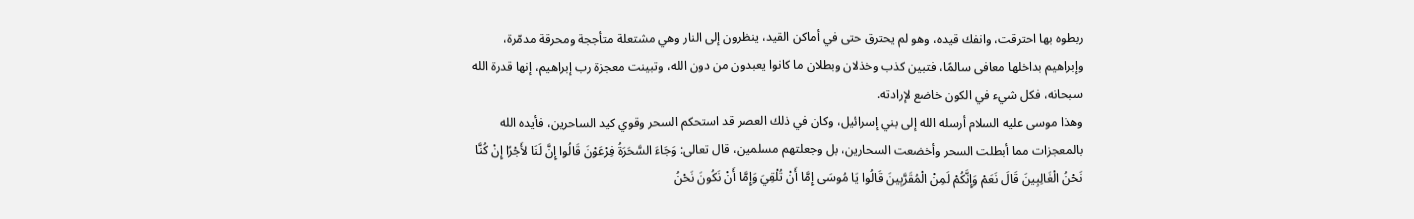ربطوه بها احترقت، وانفك قيده، وهو لم يحترق حتى في أماكن القيد، ينظرون إلى النار وهي مشتعلة متأججة ومحرقة مدمّرة، وإبراهيم بداخلها معافى سالمًا، فتبين كذب وخذلان وبطلان ما كانوا يعبدون من دون الله، وتبينت معجزة رب إبراهيم، إنها قدرة الله سبحانه، فكل شيء في الكون خاضع لإرادته.
وهذا موسى عليه السلام أرسله الله إلى بني إسرائيل، وكان في ذلك العصر قد استحكم السحر وقوي كيد الساحرين، فأيده الله بالمعجزات مما أبطلت السحر وأخضعت السحارين، بل وجعلتهم مسلمين، قال تعالى: وَجَاءَ السَّحَرَةُ فِرْعَوْنَ قَالُوا إِنَّ لَنَا لأَجْرًا إِنْ كُنَّا نَحْنُ الْغَالِبِينَ قَالَ نَعَمْ وَإِنَّكُمْ لَمِنْ الْمُقَرَّبِينَ قَالُوا يَا مُوسَى إِمَّا أَنْ تُلْقِيَ وَإِمَّا أَنْ نَكُونَ نَحْنُ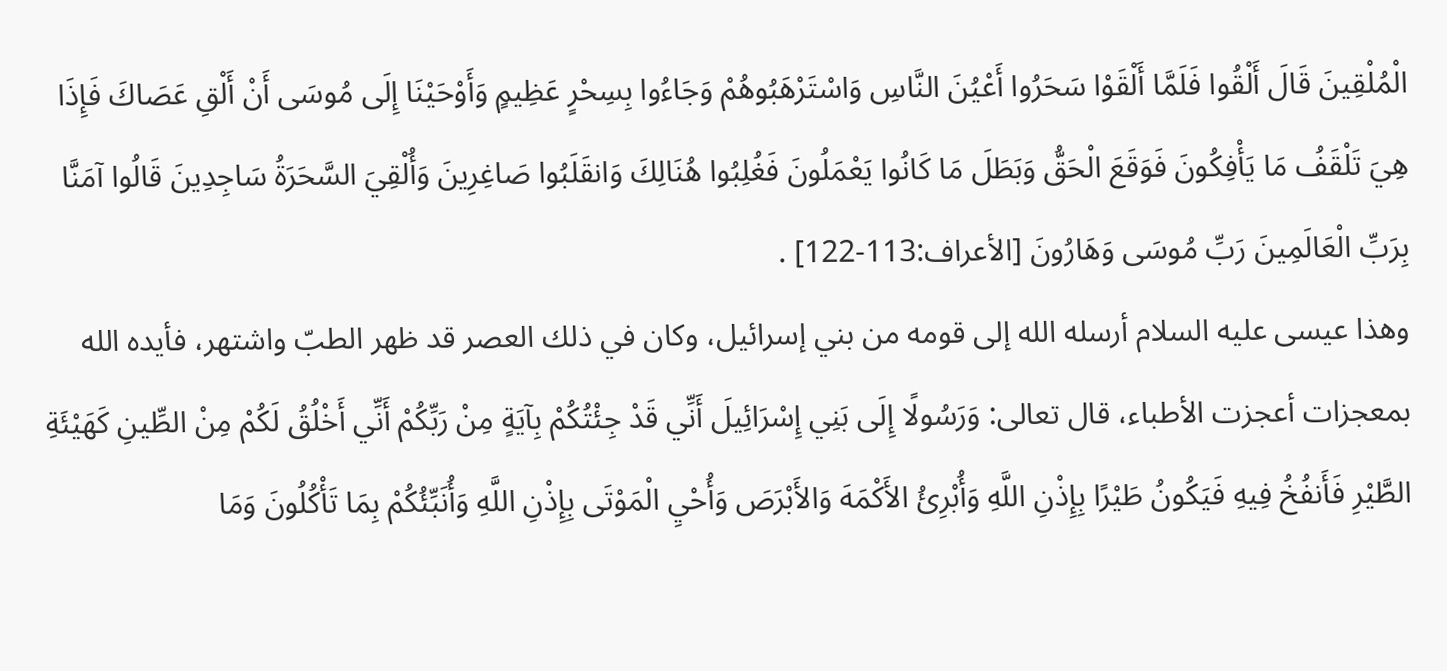الْمُلْقِينَ قَالَ أَلْقُوا فَلَمَّا أَلْقَوْا سَحَرُوا أَعْيُنَ النَّاسِ وَاسْتَرْهَبُوهُمْ وَجَاءُوا بِسِحْرٍ عَظِيمٍ وَأَوْحَيْنَا إِلَى مُوسَى أَنْ أَلْقِ عَصَاكَ فَإِذَا هِيَ تَلْقَفُ مَا يَأْفِكُونَ فَوَقَعَ الْحَقُّ وَبَطَلَ مَا كَانُوا يَعْمَلُونَ فَغُلِبُوا هُنَالِكَ وَانقَلَبُوا صَاغِرِينَ وَأُلْقِيَ السَّحَرَةُ سَاجِدِينَ قَالُوا آمَنَّا بِرَبِّ الْعَالَمِينَ رَبِّ مُوسَى وَهَارُونَ [الأعراف:113-122] .
وهذا عيسى عليه السلام أرسله الله إلى قومه من بني إسرائيل، وكان في ذلك العصر قد ظهر الطبّ واشتهر، فأيده الله بمعجزات أعجزت الأطباء، قال تعالى: وَرَسُولًا إِلَى بَنِي إِسْرَائِيلَ أَنِّي قَدْ جِئْتُكُمْ بِآيَةٍ مِنْ رَبِّكُمْ أَنِّي أَخْلُقُ لَكُمْ مِنْ الطِّينِ كَهَيْئَةِ الطَّيْرِ فَأَنفُخُ فِيهِ فَيَكُونُ طَيْرًا بِإِذْنِ اللَّهِ وَأُبْرِئُ الأَكْمَهَ وَالأَبْرَصَ وَأُحْيِ الْمَوْتَى بِإِذْنِ اللَّهِ وَأُنَبِّئُكُمْ بِمَا تَأْكُلُونَ وَمَا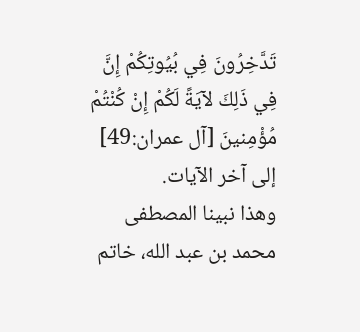تَدَّخِرُونَ فِي بُيُوتِكُمْ إِنَّ فِي ذَلِكَ لآيَةً لَكُمْ إِنْ كُنْتُمْ مُؤْمِنينَ [آل عمران:49] إلى آخر الآيات.
وهذا نبينا المصطفى محمد بن عبد الله، خاتم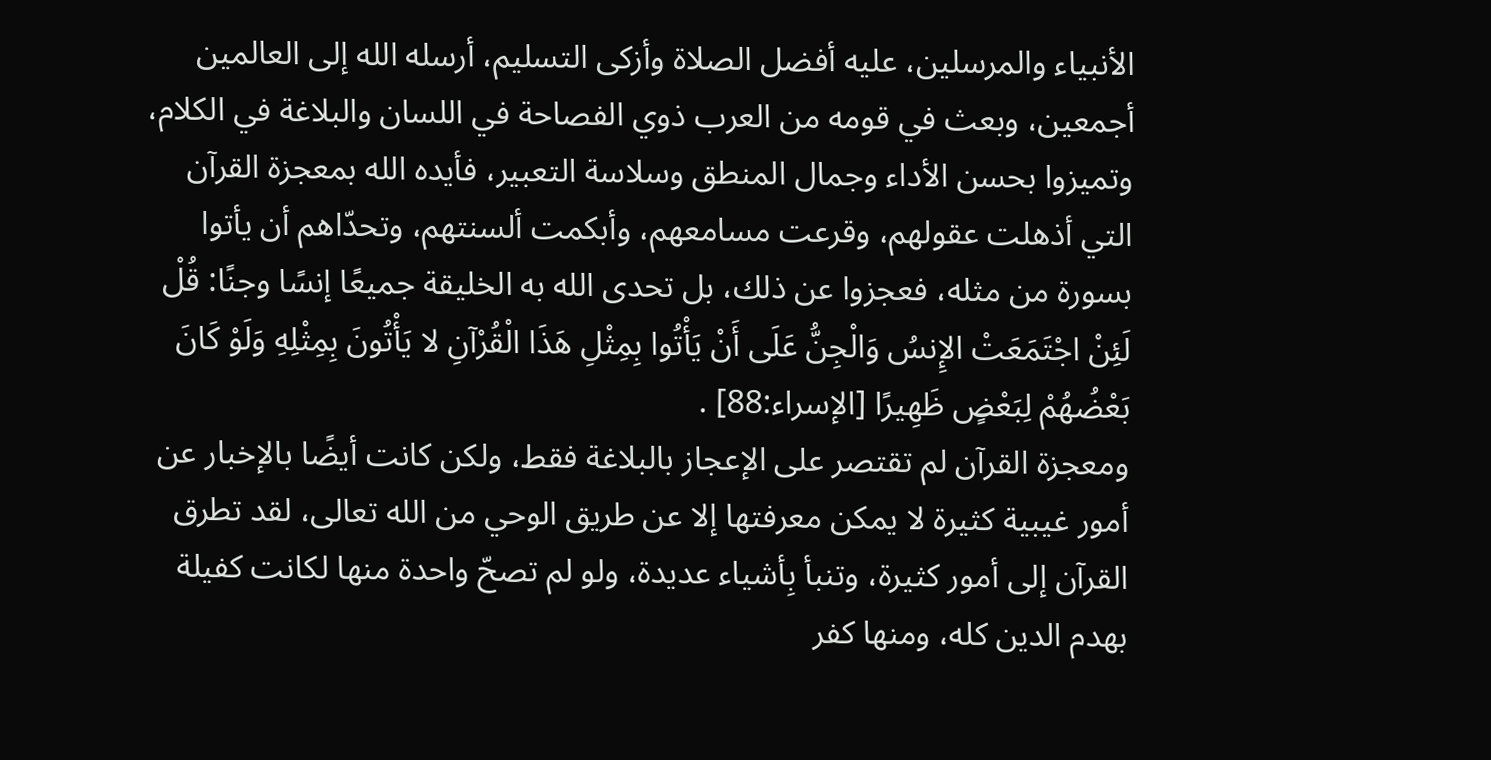الأنبياء والمرسلين، عليه أفضل الصلاة وأزكى التسليم، أرسله الله إلى العالمين أجمعين، وبعث في قومه من العرب ذوي الفصاحة في اللسان والبلاغة في الكلام، وتميزوا بحسن الأداء وجمال المنطق وسلاسة التعبير، فأيده الله بمعجزة القرآن التي أذهلت عقولهم، وقرعت مسامعهم، وأبكمت ألسنتهم، وتحدّاهم أن يأتوا بسورة من مثله، فعجزوا عن ذلك، بل تحدى الله به الخليقة جميعًا إنسًا وجنًا: قُلْ لَئِنْ اجْتَمَعَتْ الإِنسُ وَالْجِنُّ عَلَى أَنْ يَأْتُوا بِمِثْلِ هَذَا الْقُرْآنِ لا يَأْتُونَ بِمِثْلِهِ وَلَوْ كَانَ بَعْضُهُمْ لِبَعْضٍ ظَهِيرًا [الإسراء:88] .
ومعجزة القرآن لم تقتصر على الإعجاز بالبلاغة فقط، ولكن كانت أيضًا بالإخبار عن أمور غيبية كثيرة لا يمكن معرفتها إلا عن طريق الوحي من الله تعالى، لقد تطرق القرآن إلى أمور كثيرة، وتنبأ بِأشياء عديدة، ولو لم تصحّ واحدة منها لكانت كفيلة بهدم الدين كله، ومنها كفر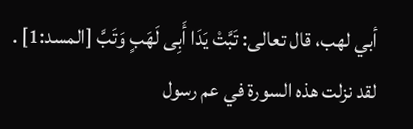أبي لهب، قال تعالى: تَبَّتْ يَدَا أَبِى لَهَبٍ وَتَبَّ [المسد:1] .
لقد نزلت هذه السورة في عم رسول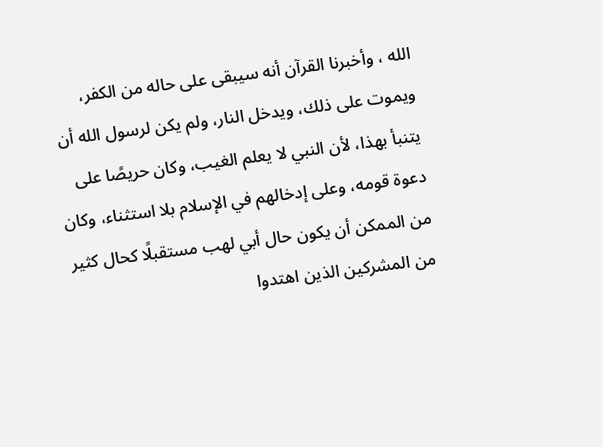الله ، وأخبرنا القرآن أنه سيبقى على حاله من الكفر، ويموت على ذلك، ويدخل النار، ولم يكن لرسول الله أن يتنبأ بهذا، لأن النبي لا يعلم الغيب، وكان حريصًا على دعوة قومه، وعلى إدخالهم في الإسلام بلا استثناء، وكان من الممكن أن يكون حال أبي لهب مستقبلًا كحال كثير من المشركين الذين اهتدوا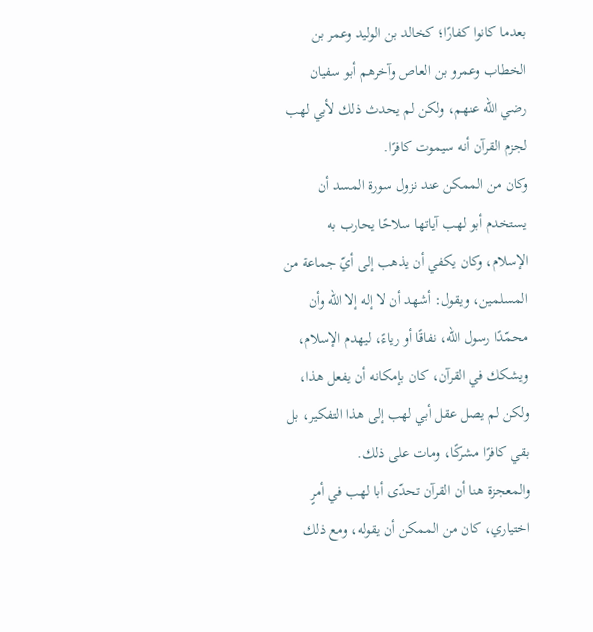بعدما كانوا كفارًا؛ كخالد بن الوليد وعمر بن الخطاب وعمرو بن العاص وآخرهم أبو سفيان رضي الله عنهم، ولكن لم يحدث ذلك لأبي لهب لجزم القرآن أنه سيموت كافرًا.
وكان من الممكن عند نزول سورة المسد أن يستخدم أبو لهب آياتها سلاحًا يحارب به الإسلام، وكان يكفي أن يذهب إلى أيّ جماعة من المسلمين، ويقول: أشهد أن لا إله إلا الله وأن محمّدًا رسول الله، نفاقًا أو رياءً، ليهدم الإسلام، ويشكك في القرآن، كان بإمكانه أن يفعل هذا، ولكن لم يصل عقل أبي لهب إلى هذا التفكير، بل بقي كافرًا مشركًا، ومات على ذلك.
والمعجزة هنا أن القرآن تحدّى أبا لهب في أمرٍ اختياري، كان من الممكن أن يقوله، ومع ذلك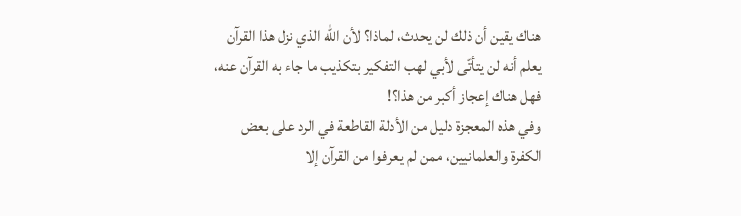هناك يقين أن ذلك لن يحدث، لماذا؟ لأن الله الذي نزل هذا القرآن يعلم أنه لن يتأتّى لأبي لهب التفكير بتكذيب ما جاء به القرآن عنه، فهل هناك إعجاز أكبر من هذا؟!
وفي هذه المعجزة دليل من الأدلة القاطعة في الرد على بعض الكفرة والعلمانيين، ممن لم يعرفوا من القرآن إلا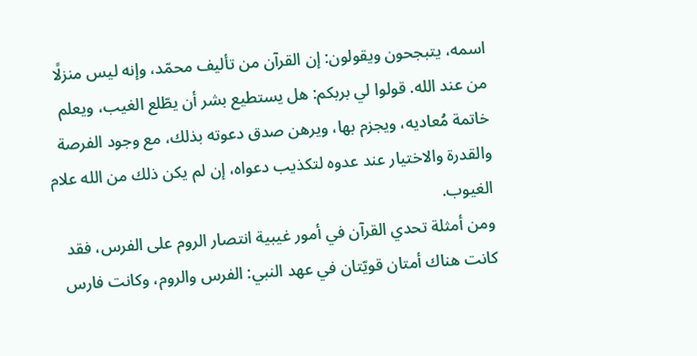اسمه، يتبجحون ويقولون: إن القرآن من تأليف محمّد، وإنه ليس منزلًا من عند الله. قولوا لي بربكم: هل يستطيع بشر أن يطّلع الغيب، ويعلم خاتمة مُعاديه، ويجزم بها، ويرهن صدق دعوته بذلك، مع وجود الفرصة والقدرة والاختيار عند عدوه لتكذيب دعواه، إن لم يكن ذلك من الله علام الغيوب.
ومن أمثلة تحدي القرآن في أمور غيبية انتصار الروم على الفرس، فقد كانت هناك أمتان قويّتان في عهد النبي: الفرس والروم، وكانت فارس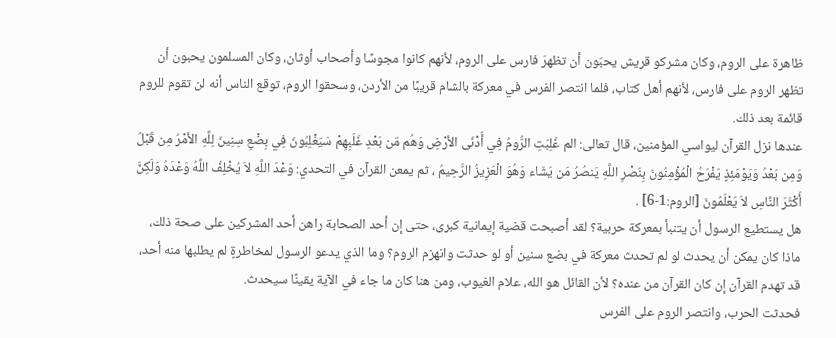ظاهرة على الروم، وكان مشركو قريش يحبّون أن تظهرَ فارس على الروم، لأنهم كانوا مجوسًا وأصحاب أوثان، وكان المسلمون يحبون أن تظهر الروم على فارس، لأنهم أهل كتاب، فلما انتصر الفرس في معركة بالشام قريبًا من الأردن، وسحقوا الروم، توقع الناس أنه لن تقوم للروم قائمة بعد ذلك.
عندها نزل القرآن ليواسي المؤمنين، قال تعالى: الم غُلِبَتِ الرُّومُ فِي أَدْنَى الأرْضِ وَهُم مّن بَعْدِ غَلَبِهِمْ سَيَغْلِبُونَ فِي بِضْعِ سِنِينَ لِلَّهِ الأمْرُ مِن قَبْلُ وَمِن بَعْدُ وَيَوْمَئِذٍ يَفْرَحُ الْمُؤْمِنُونَ بِنَصْرِ اللَّهِ يَنصُرُ مَن يَشَاء وَهُوَ الْعَزِيزُ الرَّحِيمُ ، ثم يمعن القرآن في التحدي: وَعْدَ اللَّهِ لاَ يُخْلِفُ اللَّهُ وَعْدَهُ وَلَكِنَّ أَكْثَرَ النَّاسِ لاَ يَعْلَمُونَ [الروم:1-6] .
هل يستطيع الرسول أن يتنبأ بمعركة حربية؟ لقد أصبحت قضية إيمانية كبرى، حتى إن أحد الصحابة راهن أحد المشركين على صحة ذلك، ماذا كان يمكن أن يحدث لو لم تحدث معركة في بضع سنين أو لو حدثت وانهزم الروم؟ وما الذي يدعو الرسول لمخاطرةٍ لم يطلبها منه أحد، قد تهدم القرآن إن كان القرآن من عنده؟ لأن القائل هو الله، علام الغيوب، ومن هنا كان ما جاء في الآية يقينًا سيحدث.
فحدثت الحرب، وانتصر الروم على الفرس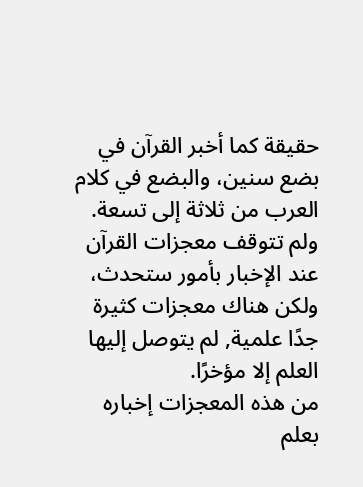حقيقة كما أخبر القرآن في بضع سنين، والبضع في كلام العرب من ثلاثة إلى تسعة.
ولم تتوقف معجزات القرآن عند الإخبار بأمور ستحدث، ولكن هناك معجزات كثيرة جدًا علمية, لم يتوصل إليها العلم إلا مؤخرًا.
من هذه المعجزات إخباره بعلم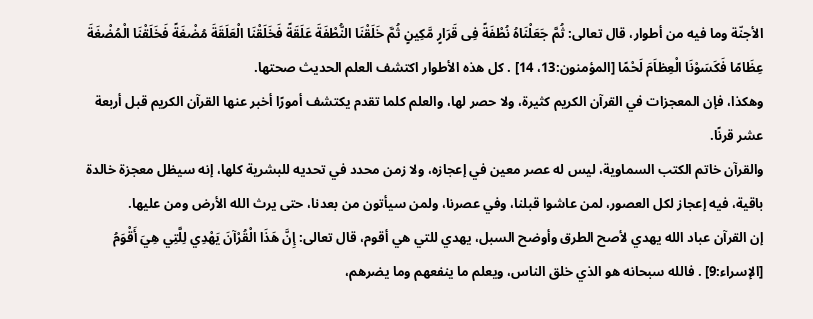الأجنّة وما فيه من أطوار، قال تعالى: ثُمَّ جَعَلْنَاهُ نُطْفَةً فِى قَرَارٍ مَّكِينٍ ثُمَّ خَلَقْنَا النُّطْفَةَ عَلَقَةً فَخَلَقْنَا الْعَلَقَةَ مُضْغَةً فَخَلَقْنَا الْمُضْغَةَ عِظَامًا فَكَسَوْنَا الْعِظاَمَ لَحْمًا [المؤمنون:13، 14] . كل هذه الأطوار اكتشف العلم الحديث صحتها.
وهكذا، فإن المعجزات في القرآن الكريم كثيرة، ولا حصر لها، والعلم كلما تقدم يكتشف أمورًا أخبر عنها القرآن الكريم قبل أربعة عشر قرنًا.
والقرآن خاتم الكتب السماوية، ليس له عصر معين في إعجازه، ولا زمن محدد في تحديه للبشرية كلها، إنه سيظل معجزة خالدة باقية، فيه إعجاز لكل العصور، لمن عاشوا قبلنا، وفي عصرنا، ولمن سيأتون من بعدنا، حتى يرث الله الأرض ومن عليها.
إن القرآن عباد الله يهدي لأصح الطرق وأوضح السبل، يهدي للتي هي أقوم، قال تعالى: إِنَّ هَذَا الْقُرْآنَ يَهْدِي لِلَّتِي هِيَ أَقْوَمُ [الإسراء:9] . فالله سبحانه هو الذي خلق الناس، ويعلم ما ينفعهم وما يضرهم،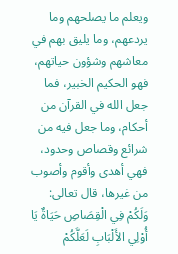ويعلم ما يصلحهم وما يردعهم، وما يليق بهم في معاشهم وشؤون حياتهم، فهو الحكيم الخبير، فما جعل الله في القرآن من أحكام، وما جعل فيه من شرائع وقصاص وحدود، فهي أهدى وأقوم وأصوب من غيرها، قال تعالى: وَلَكُمْ فِي الْقِصَاصِ حَيَاةٌ يَا أُوْلِي الأَلْبَابِ لَعَلَّكُمْ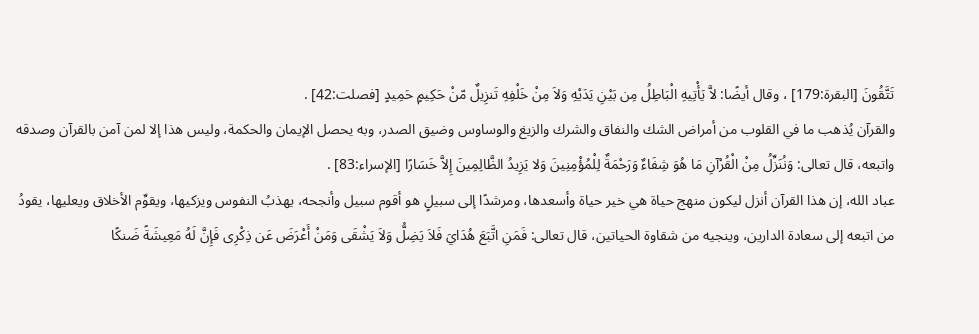تَتَّقُونَ [البقرة:179] ، وقال أيضًا: لاَّ يَأْتِيهِ الْبَاطِلُ مِن بَيْنِ يَدَيْهِ وَلاَ مِنْ خَلْفِهِ تَنزِيلٌ مّنْ حَكِيمٍ حَمِيدٍ [فصلت:42] .
والقرآن يُذهب ما في القلوب من أمراض الشك والنفاق والشرك والزيغ والوساوس وضيق الصدر، وبه يحصل الإيمان والحكمة، وليس هذا إلا لمن آمن بالقرآن وصدقه واتبعه، قال تعالى: وَنُنَزِّلُ مِنْ الْقُرْآنِ مَا هُوَ شِفَاءٌ وَرَحْمَةٌ لِلْمُؤْمِنِينَ وَلا يَزِيدُ الظَّالِمِينَ إِلاَّ خَسَارًا [الإسراء:83] .
عباد الله، إن هذا القرآن أنزل ليكون منهج حياة هي خير حياة وأسعدها، ومرشدًا إلى سبيلٍ هو أقوم سبيل وأنجحه، يهذبُ النفوس ويزكيها، ويقوِّم الأخلاق ويعليها، يقودُ من اتبعه إلى سعادة الدارين، وينجيه من شقاوة الحياتين، قال تعالى: فَمَنِ اتَّبَعَ هُدَايَ فَلاَ يَضِلُّ وَلاَ يَشْقَى وَمَنْ أَعْرَضَ عَن ذِكْرِى فَإِنَّ لَهُ مَعِيشَةً ضَنكًا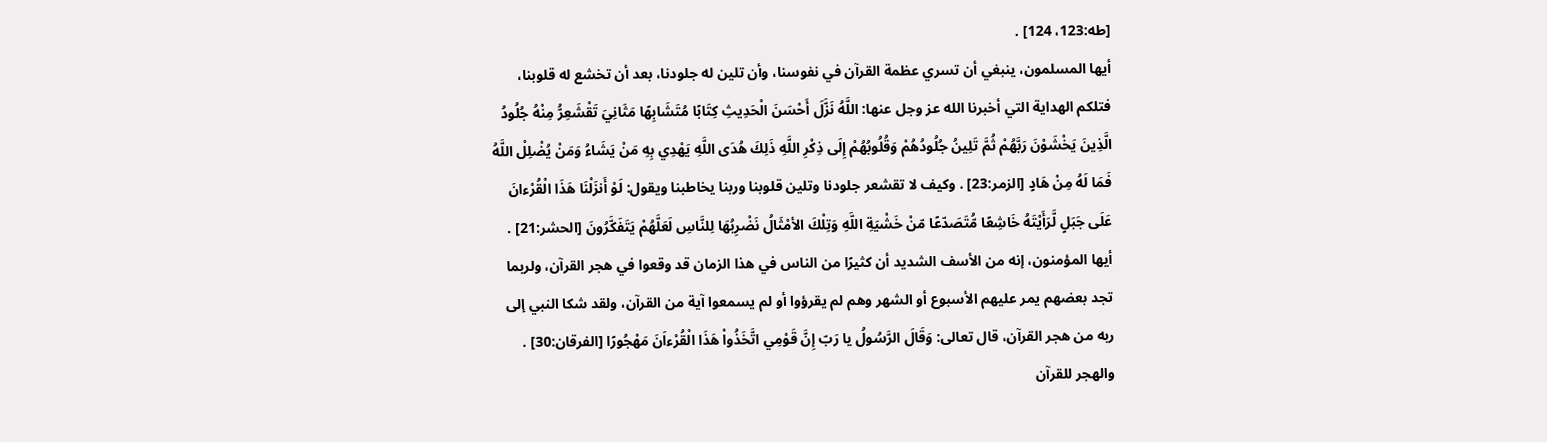[طه:123، 124] .
أيها المسلمون، ينبغي أن تسري عظمة القرآن في نفوسنا، وأن تلين له جلودنا، بعد أن تخشع له قلوبنا، فتلكم الهداية التي أخبرنا الله عز وجل عنها: اللَّهُ نَزَّلَ أَحْسَنَ الْحَدِيثِ كِتَابًا مُتَشَابِهًا مَثَانِيَ تَقْشَعِرُّ مِنْهُ جُلُودُ الَّذِينَ يَخْشَوْنَ رَبَّهُمْ ثُمَّ تَلِينُ جُلُودُهُمْ وَقُلُوبُهُمْ إِلَى ذِكْرِ اللَّهِ ذَلِكَ هُدَى اللَّهِ يَهْدِي بِهِ مَنْ يَشَاءُ وَمَنْ يُضْلِلْ اللَّهُ فَمَا لَهُ مِنْ هَادٍ [الزمر:23] . وكيف لا تقشعر جلودنا وتلين قلوبنا وربنا يخاطبنا ويقول: لَوْ أَنزَلْنَا هَذَا الْقُرْءانَ عَلَى جَبَلٍ لَّرَأَيْتَهُ خَاشِعًا مُّتَصَدّعًا مّنْ خَشْيَةِ اللَّهِ وَتِلْكَ الأمْثَالُ نَضْرِبُهَا لِلنَّاسِ لَعَلَّهُمْ يَتَفَكَّرُونَ [الحشر:21] .
أيها المؤمنون، إنه من الأسف الشديد أن كثيرًا من الناس في هذا الزمان قد وقعوا في هجر القرآن، ولربما تجد بعضهم يمر عليهم الأسبوع أو الشهر وهم لم يقرؤوا أو لم يسمعوا آية من القرآن، ولقد شكا النبي إلى ربه من هجر القرآن، قال تعالى: وَقَالَ الرَّسُولُ يا رَبّ إِنَّ قَوْمِي اتَّخَذُواْ هَذَا الْقُرْءاَنَ مَهْجُورًا [الفرقان:30] .
والهجر للقرآن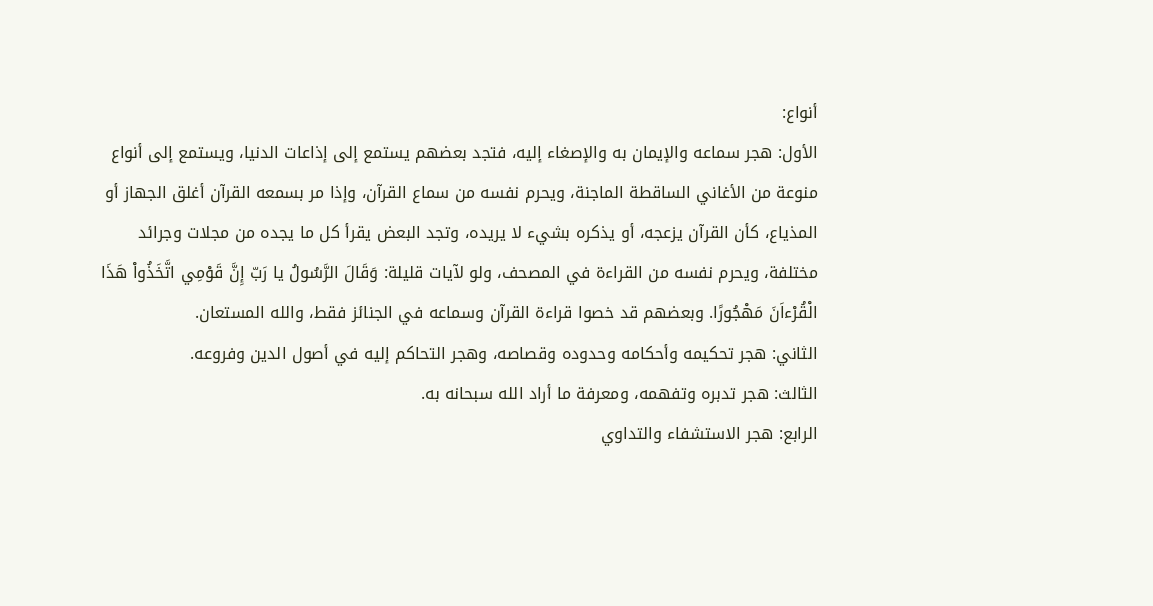أنواع:
الأول: هجر سماعه والإيمان به والإصغاء إليه، فتجد بعضهم يستمع إلى إذاعات الدنيا، ويستمع إلى أنواع منوعة من الأغاني الساقطة الماجنة، ويحرم نفسه من سماع القرآن، وإذا مر بسمعه القرآن أغلق الجهاز أو المذياع، كأن القرآن يزعجه، أو يذكره بشيء لا يريده، وتجد البعض يقرأ كل ما يجده من مجلات وجرائد مختلفة، ويحرم نفسه من القراءة في المصحف، ولو لآيات قليلة: وَقَالَ الرَّسُولُ يا رَبّ إِنَّ قَوْمِي اتَّخَذُواْ هَذَا الْقُرْءاَنَ مَهْجُورًا. وبعضهم قد خصوا قراءة القرآن وسماعه في الجنائز فقط، والله المستعان.
الثاني: هجر تحكيمه وأحكامه وحدوده وقصاصه، وهجر التحاكم إليه في أصول الدين وفروعه.
الثالث: هجر تدبره وتفهمه، ومعرفة ما أراد الله سبحانه به.
الرابع: هجر الاستشفاء والتداوي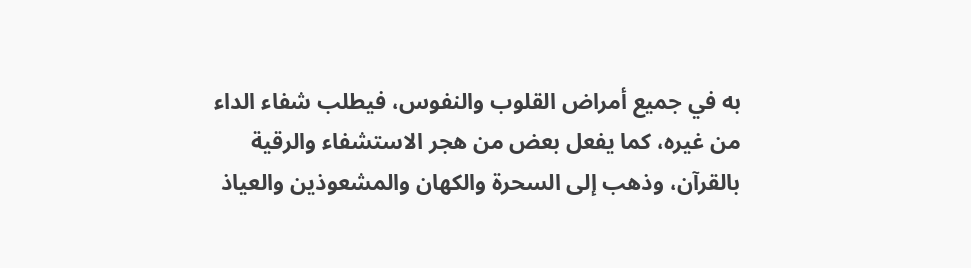به في جميع أمراض القلوب والنفوس، فيطلب شفاء الداء من غيره، كما يفعل بعض من هجر الاستشفاء والرقية بالقرآن، وذهب إلى السحرة والكهان والمشعوذين والعياذ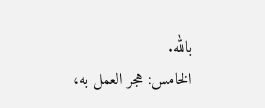بالله.
الخامس: هجر العمل به،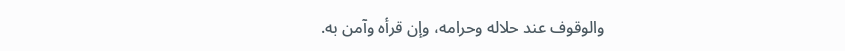والوقوف عند حلاله وحرامه، وإن قرأه وآمن به.